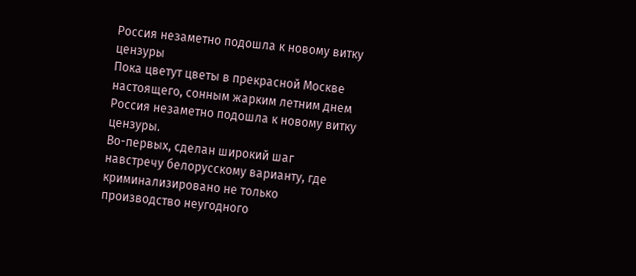Россия незаметно подошла к новому витку цензуры
Пока цветут цветы в прекрасной Москве настоящего, сонным жарким летним днем Россия незаметно подошла к новому витку цензуры.
Во-первых, сделан широкий шаг навстречу белорусскому варианту, где криминализировано не только производство неугодного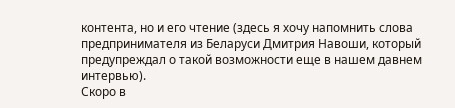контента, но и его чтение (здесь я хочу напомнить слова предпринимателя из Беларуси Дмитрия Навоши, который предупреждал о такой возможности еще в нашем давнем интервью).
Скоро в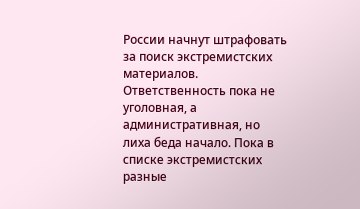России начнут штрафовать за поиск экстремистских материалов. Ответственность пока не уголовная, а административная, но лиха беда начало. Пока в списке экстремистских разные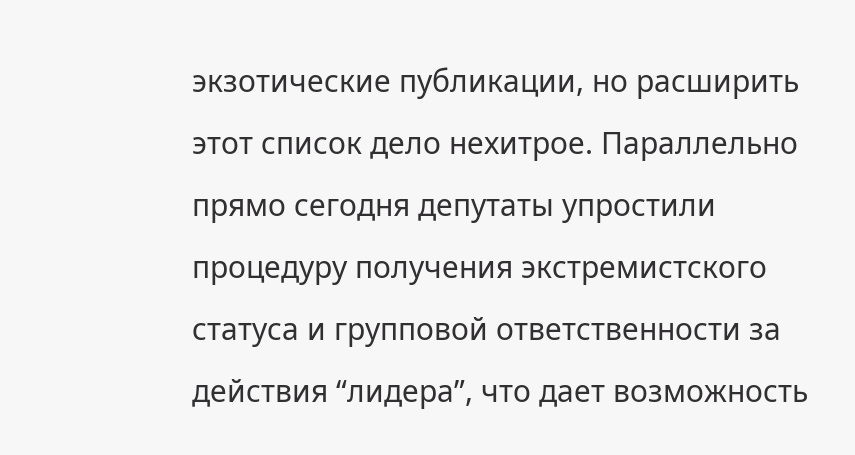экзотические публикации, но расширить этот список дело нехитрое. Параллельно прямо сегодня депутаты упростили процедуру получения экстремистского статуса и групповой ответственности за действия “лидера”, что дает возможность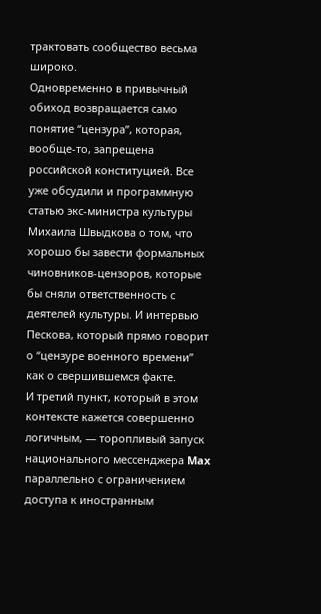трактовать сообщество весьма широко.
Одновременно в привычный обиход возвращается само понятие “цензура”, которая, вообще-то, запрещена российской конституцией. Все уже обсудили и программную статью экс-министра культуры Михаила Швыдкова о том, что хорошо бы завести формальных чиновников-цензоров, которые бы сняли ответственность с деятелей культуры. И интервью Пескова, который прямо говорит о “цензуре военного времени” как о свершившемся факте.
И третий пункт, который в этом контексте кажется совершенно логичным, — торопливый запуск национального мессенджера Max параллельно с ограничением доступа к иностранным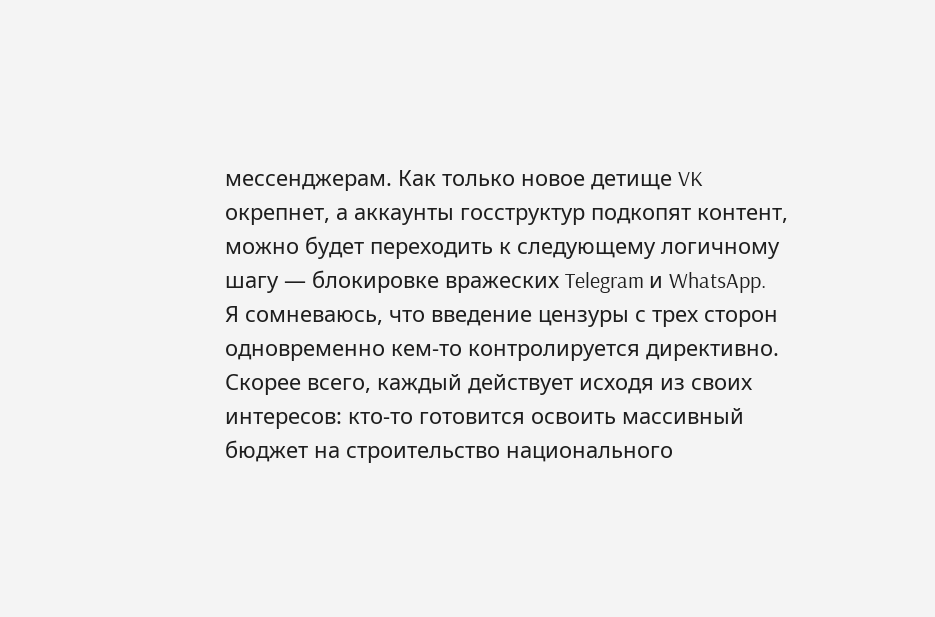мессенджерам. Как только новое детище VK окрепнет, а аккаунты госструктур подкопят контент, можно будет переходить к следующему логичному шагу — блокировке вражеских Telegram и WhatsApp.
Я сомневаюсь, что введение цензуры с трех сторон одновременно кем-то контролируется директивно. Скорее всего, каждый действует исходя из своих интересов: кто-то готовится освоить массивный бюджет на строительство национального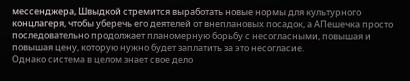мессенджера, Швыдкой стремится выработать новые нормы для культурного концлагеря, чтобы уберечь его деятелей от внеплановых посадок, а АПешечка просто последовательно продолжает планомерную борьбу с несогласными, повышая и повышая цену, которую нужно будет заплатить за это несогласие.
Однако система в целом знает свое дело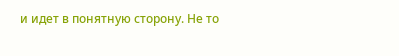и идет в понятную сторону. Не то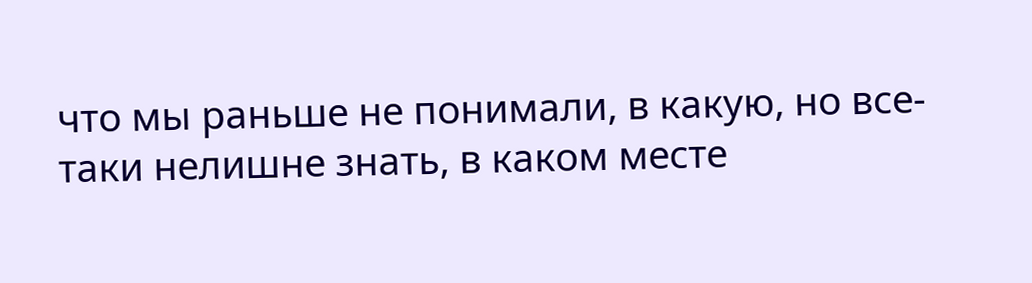что мы раньше не понимали, в какую, но все-таки нелишне знать, в каком месте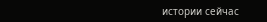истории сейчас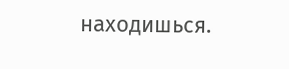находишься.